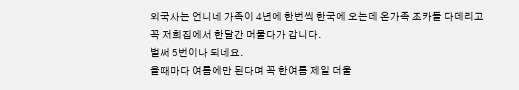외국사는 언니네 가족이 4년에 한번씩 한국에 오는데 온가족 조카들 다데리고 꼭 저희집에서 한달간 머물다가 갑니다.
벌써 5번이나 되네요.
올때마다 여름에만 된다며 꼭 한여름 제일 더울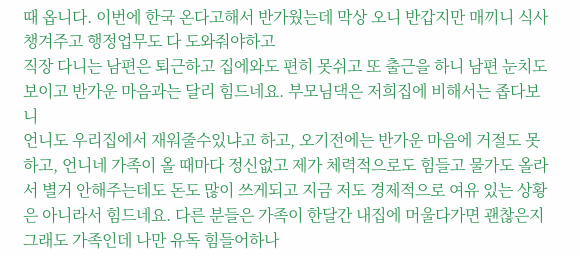때 옵니다. 이번에 한국 온다고해서 반가웠는데 막상 오니 반갑지만 매끼니 식사 챙겨주고 행정업무도 다 도와줘야하고
직장 다니는 남편은 퇴근하고 집에와도 편히 못쉬고 또 출근을 하니 남편 눈치도 보이고 반가운 마음과는 달리 힘드네요. 부모님댁은 저희집에 비해서는 좁다보니
언니도 우리집에서 재워줄수있냐고 하고, 오기전에는 반가운 마음에 거절도 못하고, 언니네 가족이 올 때마다 정신없고 제가 체력적으로도 힘들고 물가도 올라서 별거 안해주는데도 돈도 많이 쓰게되고 지금 저도 경제적으로 여유 있는 상황은 아니라서 힘드네요. 다른 분들은 가족이 한달간 내집에 머울다가면 괜찮은지 그래도 가족인데 나만 유독 힘들어하나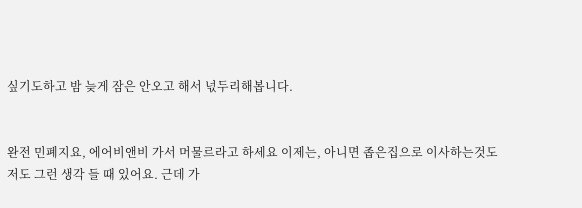싶기도하고 밤 늦게 잠은 안오고 해서 넋두리해봅니다.


완전 민폐지요, 에어비앤비 가서 머물르라고 하세요 이제는, 아니면 좁은집으로 이사하는것도
저도 그런 생각 들 때 있어요. 근데 가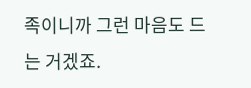족이니까 그런 마음도 드는 거겠죠.